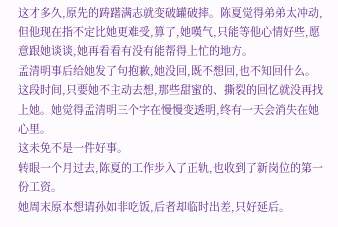这才多久,原先的踌躇满志就变破罐破摔。陈夏觉得弟弟太冲动,但他现在指不定比她更难受,算了,她嘆气,只能等他心情好些,愿意跟她谈谈,她再看看有没有能帮得上忙的地方。
孟清明事后给她发了句抱歉,她没回,既不想回,也不知回什么。
这段时间,只要她不主动去想,那些甜蜜的、撕裂的回忆就没再找上她。她觉得孟清明三个字在慢慢变透明,终有一天会消失在她心里。
这未免不是一件好事。
转眼一个月过去,陈夏的工作步入了正轨,也收到了新岗位的第一份工资。
她周末原本想请孙如非吃饭,后者却临时出差,只好延后。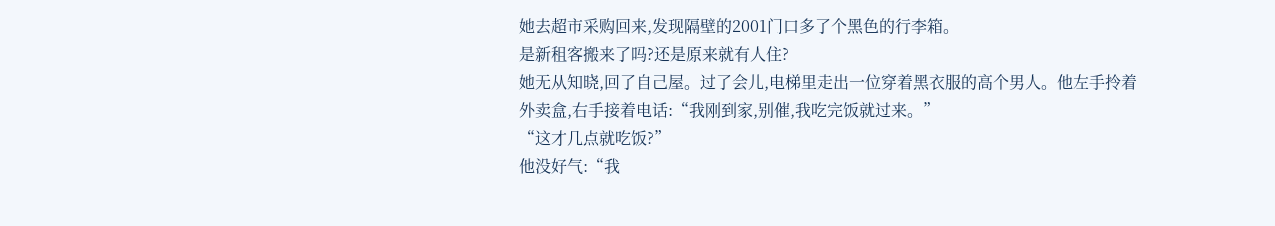她去超市采购回来,发现隔壁的2001门口多了个黑色的行李箱。
是新租客搬来了吗?还是原来就有人住?
她无从知晓,回了自己屋。过了会儿,电梯里走出一位穿着黑衣服的高个男人。他左手拎着外卖盒,右手接着电话:“我刚到家,别催,我吃完饭就过来。”
“这才几点就吃饭?”
他没好气:“我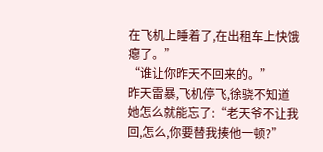在飞机上睡着了,在出租车上快饿瘪了。”
“谁让你昨天不回来的。”
昨天雷暴,飞机停飞,徐骁不知道她怎么就能忘了:“老天爷不让我回,怎么,你要替我揍他一顿?”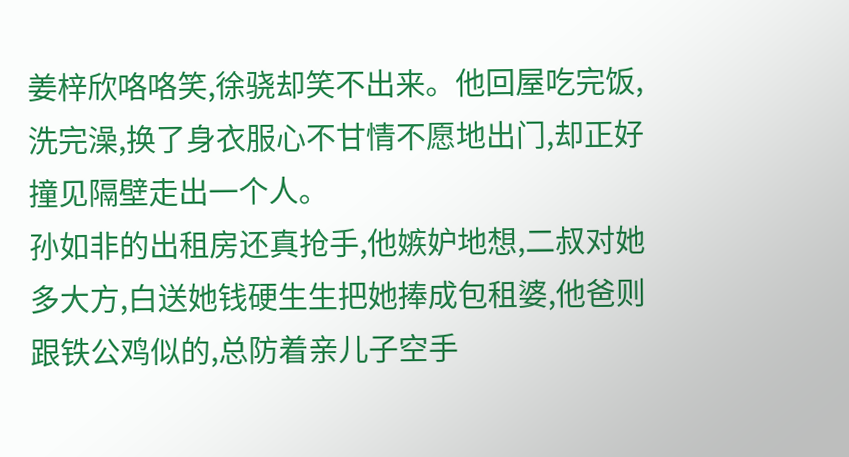姜梓欣咯咯笑,徐骁却笑不出来。他回屋吃完饭,洗完澡,换了身衣服心不甘情不愿地出门,却正好撞见隔壁走出一个人。
孙如非的出租房还真抢手,他嫉妒地想,二叔对她多大方,白送她钱硬生生把她捧成包租婆,他爸则跟铁公鸡似的,总防着亲儿子空手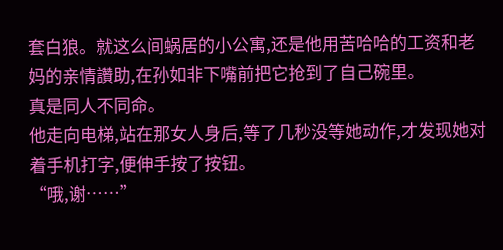套白狼。就这么间蜗居的小公寓,还是他用苦哈哈的工资和老妈的亲情讚助,在孙如非下嘴前把它抢到了自己碗里。
真是同人不同命。
他走向电梯,站在那女人身后,等了几秒没等她动作,才发现她对着手机打字,便伸手按了按钮。
“哦,谢……”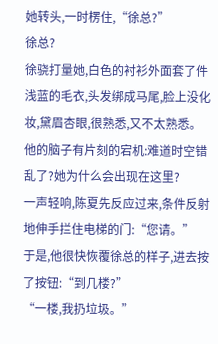她转头,一时楞住,“徐总?”
徐总?
徐骁打量她,白色的衬衫外面套了件浅蓝的毛衣,头发绑成马尾,脸上没化妆,黛眉杏眼,很熟悉,又不太熟悉。
他的脑子有片刻的宕机:难道时空错乱了?她为什么会出现在这里?
一声轻响,陈夏先反应过来,条件反射地伸手拦住电梯的门:“您请。”
于是,他很快恢覆徐总的样子,进去按了按钮:“到几楼?”
“一楼,我扔垃圾。”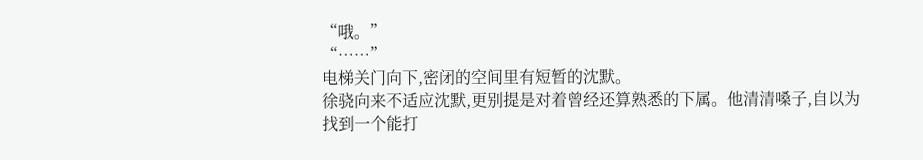“哦。”
“……”
电梯关门向下,密闭的空间里有短暂的沈默。
徐骁向来不适应沈默,更别提是对着曾经还算熟悉的下属。他清清嗓子,自以为找到一个能打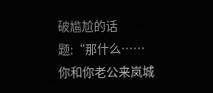破尴尬的话题:“那什么……你和你老公来岚城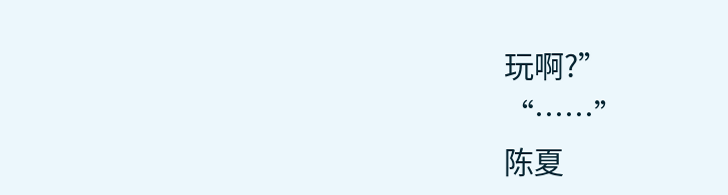玩啊?”
“……”
陈夏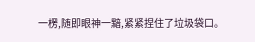一楞,随即眼神一黯,紧紧捏住了垃圾袋口。